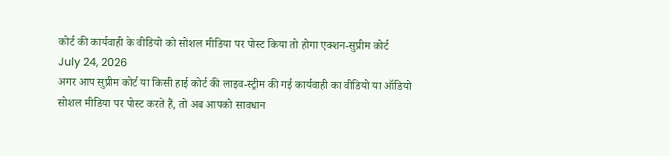कोर्ट की कार्यवाही के वीडियो को सोशल मीडिया पर पोस्ट किया तो होगा एक्शन-सुप्रीम कोर्ट
July 24, 2026
अगर आप सुप्रीम कोर्ट या किसी हाई कोर्ट की लाइव-स्ट्रीम की गई कार्यवाही का वीडियो या ऑडियो सोशल मीडिया पर पोस्ट करते हैं, तो अब आपको सावधान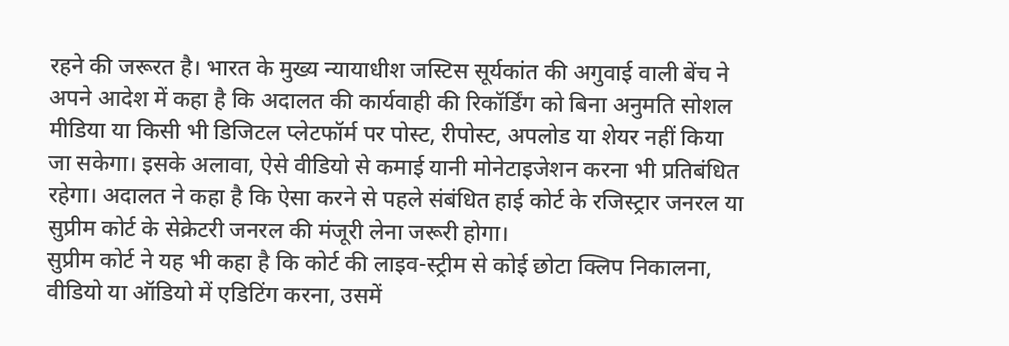रहने की जरूरत है। भारत के मुख्य न्यायाधीश जस्टिस सूर्यकांत की अगुवाई वाली बेंच ने अपने आदेश में कहा है कि अदालत की कार्यवाही की रिकॉर्डिंग को बिना अनुमति सोशल मीडिया या किसी भी डिजिटल प्लेटफॉर्म पर पोस्ट, रीपोस्ट, अपलोड या शेयर नहीं किया जा सकेगा। इसके अलावा, ऐसे वीडियो से कमाई यानी मोनेटाइजेशन करना भी प्रतिबंधित रहेगा। अदालत ने कहा है कि ऐसा करने से पहले संबंधित हाई कोर्ट के रजिस्ट्रार जनरल या सुप्रीम कोर्ट के सेक्रेटरी जनरल की मंजूरी लेना जरूरी होगा।
सुप्रीम कोर्ट ने यह भी कहा है कि कोर्ट की लाइव-स्ट्रीम से कोई छोटा क्लिप निकालना, वीडियो या ऑडियो में एडिटिंग करना, उसमें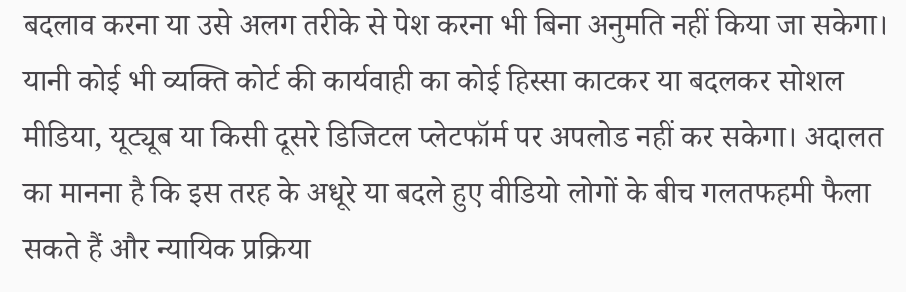बदलाव करना या उसे अलग तरीके से पेश करना भी बिना अनुमति नहीं किया जा सकेगा। यानी कोई भी व्यक्ति कोर्ट की कार्यवाही का कोई हिस्सा काटकर या बदलकर सोशल मीडिया, यूट्यूब या किसी दूसरे डिजिटल प्लेटफॉर्म पर अपलोड नहीं कर सकेगा। अदालत का मानना है कि इस तरह के अधूरे या बदले हुए वीडियो लोगों के बीच गलतफहमी फैला सकते हैं और न्यायिक प्रक्रिया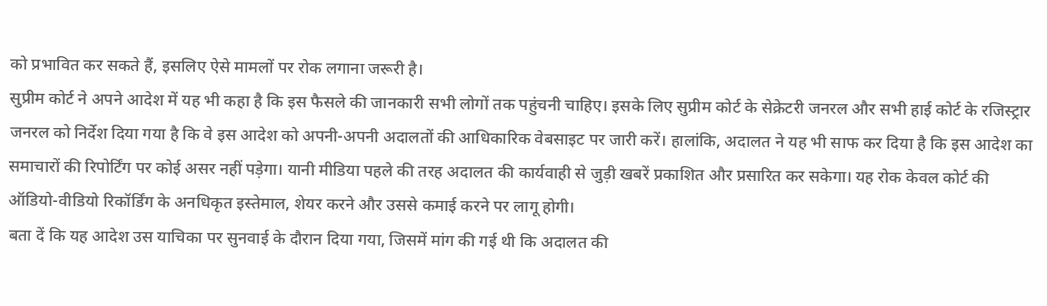को प्रभावित कर सकते हैं, इसलिए ऐसे मामलों पर रोक लगाना जरूरी है।
सुप्रीम कोर्ट ने अपने आदेश में यह भी कहा है कि इस फैसले की जानकारी सभी लोगों तक पहुंचनी चाहिए। इसके लिए सुप्रीम कोर्ट के सेक्रेटरी जनरल और सभी हाई कोर्ट के रजिस्ट्रार जनरल को निर्देश दिया गया है कि वे इस आदेश को अपनी-अपनी अदालतों की आधिकारिक वेबसाइट पर जारी करें। हालांकि, अदालत ने यह भी साफ कर दिया है कि इस आदेश का समाचारों की रिपोर्टिंग पर कोई असर नहीं पड़ेगा। यानी मीडिया पहले की तरह अदालत की कार्यवाही से जुड़ी खबरें प्रकाशित और प्रसारित कर सकेगा। यह रोक केवल कोर्ट की ऑडियो-वीडियो रिकॉर्डिंग के अनधिकृत इस्तेमाल, शेयर करने और उससे कमाई करने पर लागू होगी।
बता दें कि यह आदेश उस याचिका पर सुनवाई के दौरान दिया गया, जिसमें मांग की गई थी कि अदालत की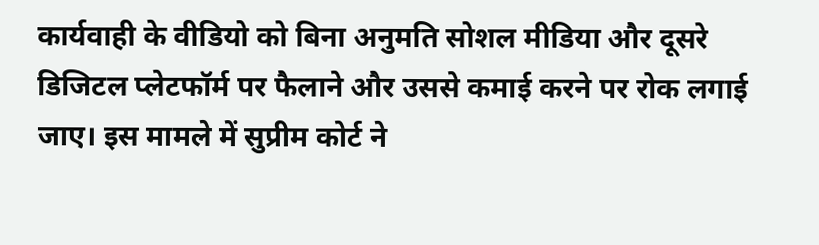कार्यवाही के वीडियो को बिना अनुमति सोशल मीडिया और दूसरे डिजिटल प्लेटफॉर्म पर फैलाने और उससे कमाई करने पर रोक लगाई जाए। इस मामले में सुप्रीम कोर्ट ने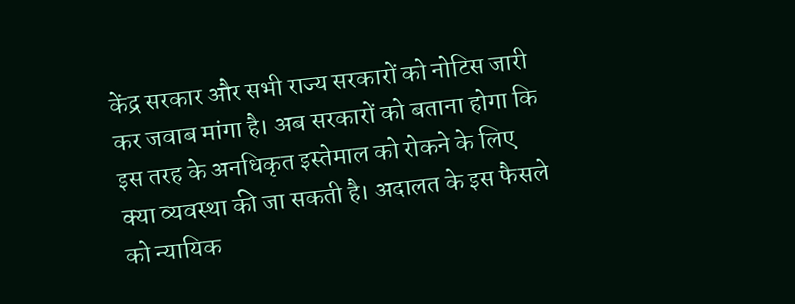केंद्र सरकार और सभी राज्य सरकारों को नोटिस जारी कर जवाब मांगा है। अब सरकारों को बताना होगा कि इस तरह के अनधिकृत इस्तेमाल को रोकने के लिए क्या व्यवस्था की जा सकती है। अदालत के इस फैसले को न्यायिक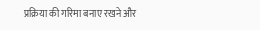प्रक्रिया की गरिमा बनाए रखने और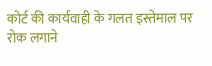कोर्ट की कार्यवाही के गलत इस्तेमाल पर रोक लगाने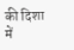की दिशा में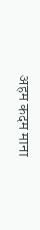अहम कदम माना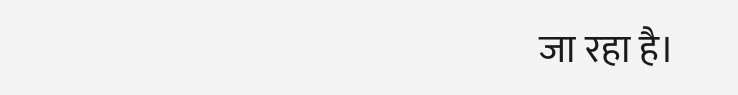जा रहा है।